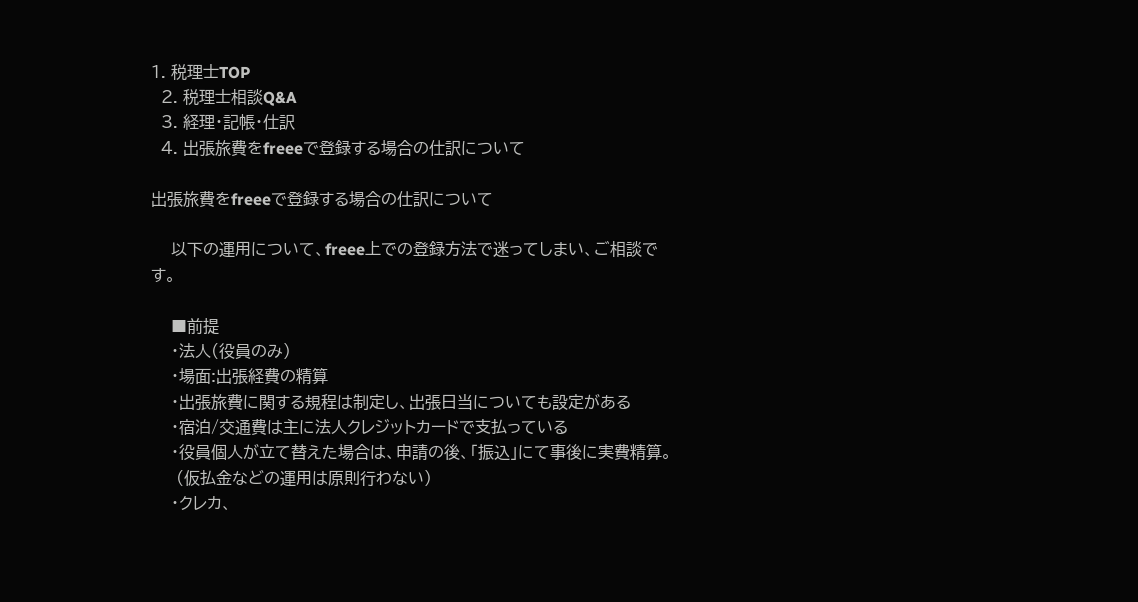1. 税理士TOP
  2. 税理士相談Q&A
  3. 経理・記帳・仕訳
  4. 出張旅費をfreeeで登録する場合の仕訳について

出張旅費をfreeeで登録する場合の仕訳について

    以下の運用について、freee上での登録方法で迷ってしまい、ご相談です。

    ■前提
    ・法人(役員のみ)
    ・場面:出張経費の精算
    ・出張旅費に関する規程は制定し、出張日当についても設定がある
    ・宿泊/交通費は主に法人クレジットカードで支払っている
    ・役員個人が立て替えた場合は、申請の後、「振込」にて事後に実費精算。
     (仮払金などの運用は原則行わない)
    ・クレカ、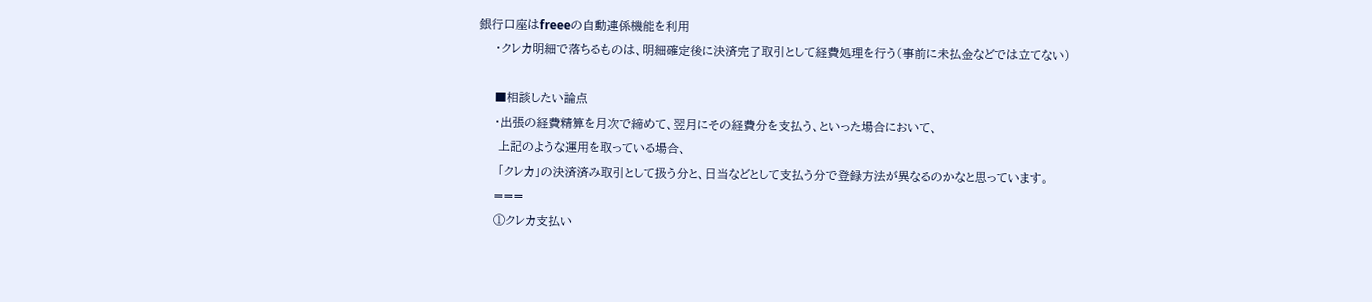銀行口座はfreeeの自動連係機能を利用
    ・クレカ明細で落ちるものは、明細確定後に決済完了取引として経費処理を行う(事前に未払金などでは立てない)

    ■相談したい論点
    ・出張の経費精算を月次で締めて、翌月にその経費分を支払う、といった場合において、
     上記のような運用を取っている場合、
     「クレカ」の決済済み取引として扱う分と、日当などとして支払う分で登録方法が異なるのかなと思っています。
    ===
    ①クレカ支払い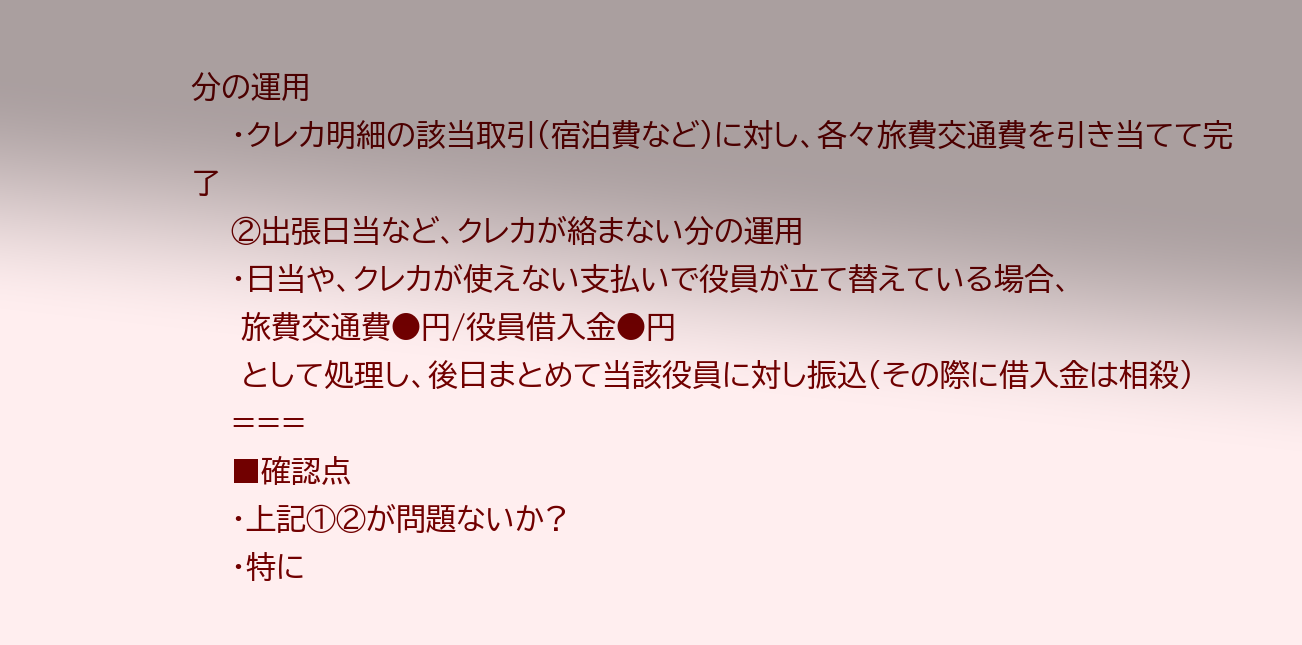分の運用
    ・クレカ明細の該当取引(宿泊費など)に対し、各々旅費交通費を引き当てて完了
    ②出張日当など、クレカが絡まない分の運用
    ・日当や、クレカが使えない支払いで役員が立て替えている場合、
     旅費交通費●円/役員借入金●円
     として処理し、後日まとめて当該役員に対し振込(その際に借入金は相殺)
    ===
    ■確認点
    ・上記①②が問題ないか?
    ・特に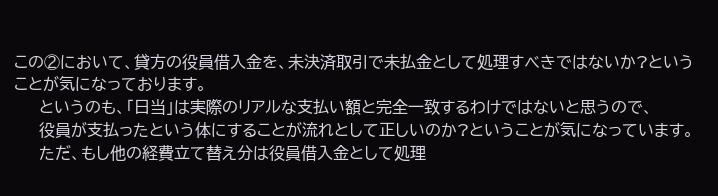この②において、貸方の役員借入金を、未決済取引で未払金として処理すべきではないか?ということが気になっております。
     というのも、「日当」は実際のリアルな支払い額と完全一致するわけではないと思うので、
     役員が支払ったという体にすることが流れとして正しいのか?ということが気になっています。
     ただ、もし他の経費立て替え分は役員借入金として処理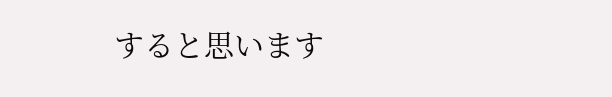すると思います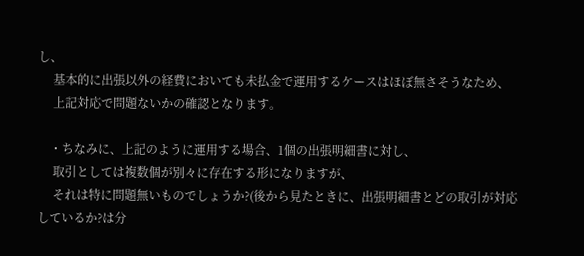し、
     基本的に出張以外の経費においても未払金で運用するケースはほぼ無さそうなため、
     上記対応で問題ないかの確認となります。

    ・ちなみに、上記のように運用する場合、1個の出張明細書に対し、
     取引としては複数個が別々に存在する形になりますが、
     それは特に問題無いものでしょうか?(後から見たときに、出張明細書とどの取引が対応しているか?は分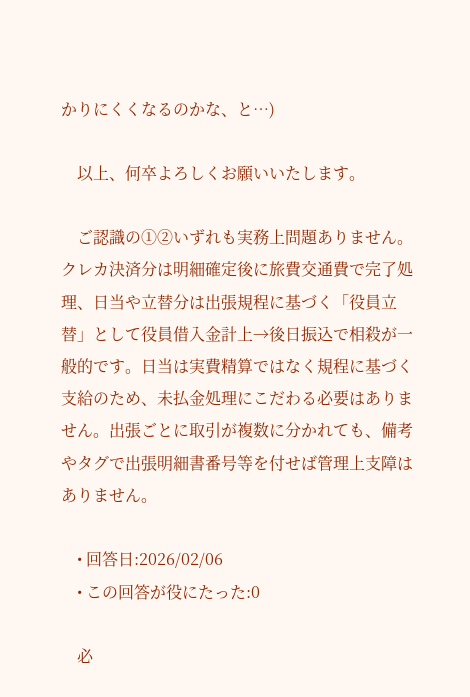かりにくくなるのかな、と…)

    以上、何卒よろしくお願いいたします。

    ご認識の①②いずれも実務上問題ありません。クレカ決済分は明細確定後に旅費交通費で完了処理、日当や立替分は出張規程に基づく「役員立替」として役員借入金計上→後日振込で相殺が一般的です。日当は実費精算ではなく規程に基づく支給のため、未払金処理にこだわる必要はありません。出張ごとに取引が複数に分かれても、備考やタグで出張明細書番号等を付せば管理上支障はありません。

    • 回答日:2026/02/06
    • この回答が役にたった:0

    必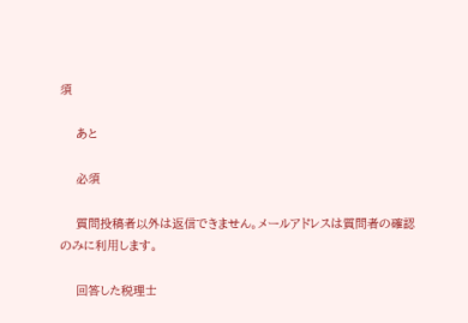須

    あと

    必須

    質問投稿者以外は返信できません。メールアドレスは質問者の確認のみに利⽤します。

    回答した税理士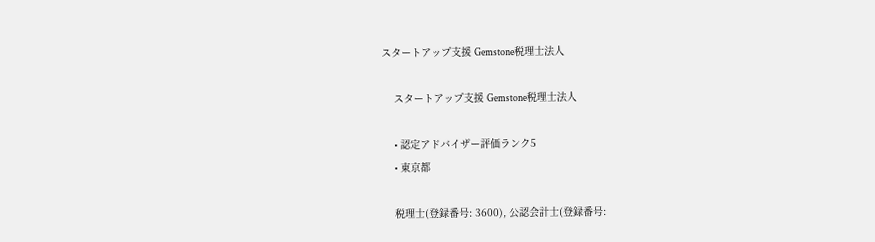スタートアップ支援 Gemstone税理士法人

    スタートアップ支援 Gemstone税理士法人

    • 認定アドバイザー評価ランク5
    • 東京都

    税理士(登録番号: 3600), 公認会計士(登録番号: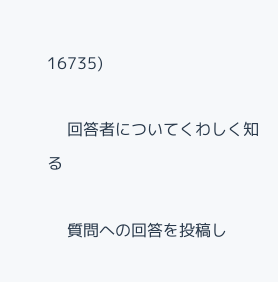16735)

    回答者についてくわしく知る

    質問への回答を投稿し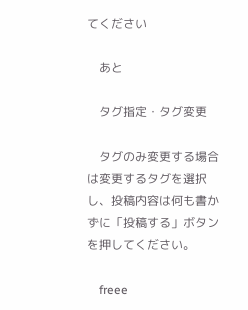てください

    あと

    タグ指定・タグ変更

    タグのみ変更する場合は変更するタグを選択し、投稿内容は何も書かずに「投稿する」ボタンを押してください。

    freee